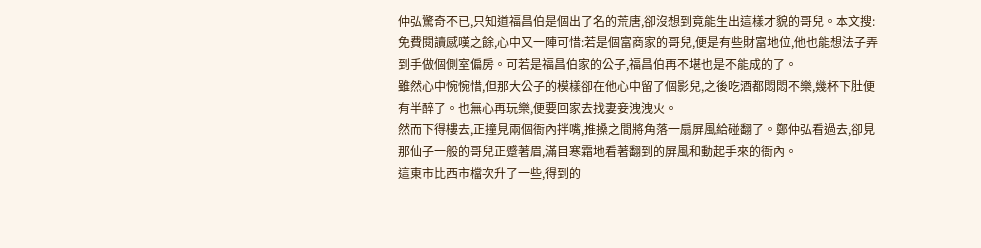仲弘驚奇不已,只知道福昌伯是個出了名的荒唐,卻沒想到竟能生出這樣才貌的哥兒。本文搜: 免費閱讀感嘆之餘,心中又一陣可惜:若是個富商家的哥兒,便是有些財富地位,他也能想法子弄到手做個側室偏房。可若是福昌伯家的公子,福昌伯再不堪也是不能成的了。
雖然心中惋惋惜,但那大公子的模樣卻在他心中留了個影兒,之後吃酒都悶悶不樂,幾杯下肚便有半醉了。也無心再玩樂,便要回家去找妻妾洩洩火。
然而下得樓去,正撞見兩個衙內拌嘴,推搡之間將角落一扇屏風給碰翻了。鄭仲弘看過去,卻見那仙子一般的哥兒正蹙著眉,滿目寒霜地看著翻到的屏風和動起手來的衙內。
這東市比西市檔次升了一些,得到的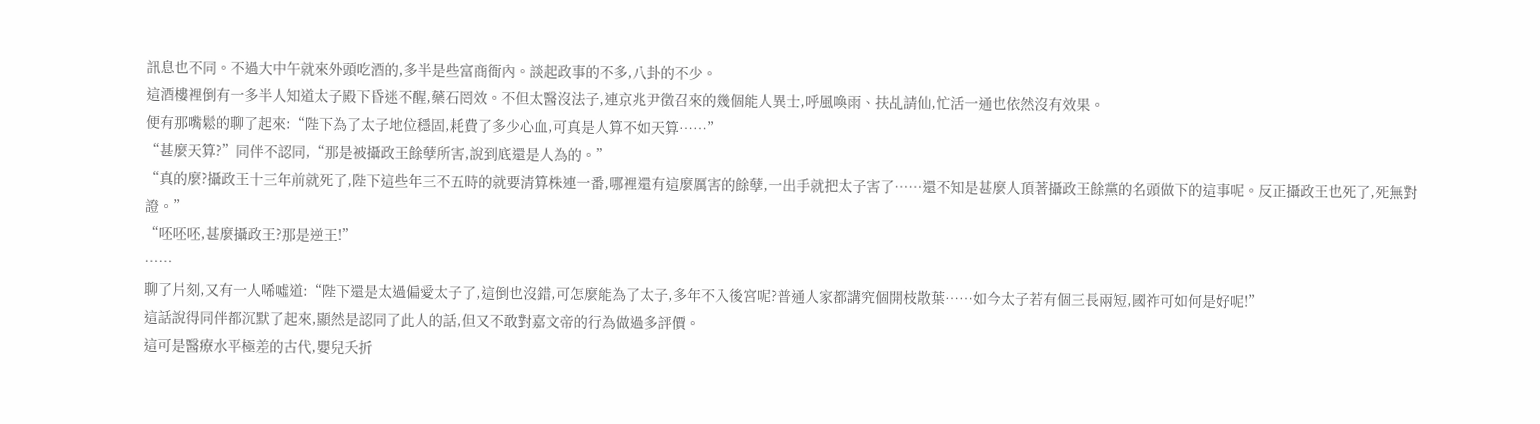訊息也不同。不過大中午就來外頭吃酒的,多半是些富商衙內。談起政事的不多,八卦的不少。
這酒樓裡倒有一多半人知道太子殿下昏迷不醒,藥石罔效。不但太醫沒法子,連京兆尹徵召來的幾個能人異士,呼風喚雨、扶乩請仙,忙活一通也依然沒有效果。
便有那嘴鬆的聊了起來:“陛下為了太子地位穩固,耗費了多少心血,可真是人算不如天算……”
“甚麼天算?”同伴不認同,“那是被攝政王餘孽所害,說到底還是人為的。”
“真的麼?攝政王十三年前就死了,陛下這些年三不五時的就要清算株連一番,哪裡還有這麼厲害的餘孽,一出手就把太子害了……還不知是甚麼人頂著攝政王餘黨的名頭做下的這事呢。反正攝政王也死了,死無對證。”
“呸呸呸,甚麼攝政王?那是逆王!”
……
聊了片刻,又有一人唏噓道:“陛下還是太過偏愛太子了,這倒也沒錯,可怎麼能為了太子,多年不入後宮呢?普通人家都講究個開枝散葉……如今太子若有個三長兩短,國祚可如何是好呢!”
這話說得同伴都沉默了起來,顯然是認同了此人的話,但又不敢對嘉文帝的行為做過多評價。
這可是醫療水平極差的古代,嬰兒夭折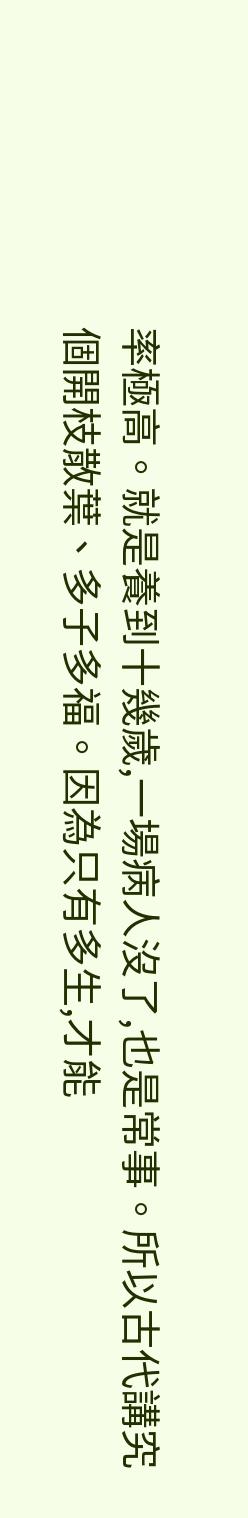率極高。就是養到十幾歲,一場病人沒了,也是常事。所以古代講究個開枝散葉、多子多福。因為只有多生,才能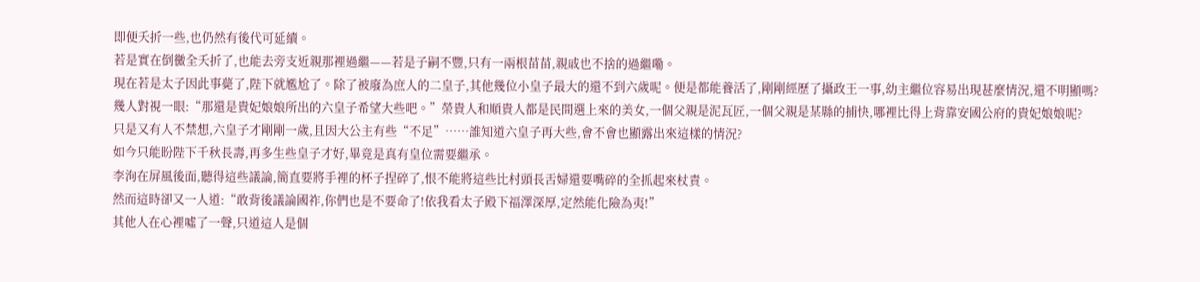即便夭折一些,也仍然有後代可延續。
若是實在倒黴全夭折了,也能去旁支近親那裡過繼——若是子嗣不豐,只有一兩根苗苗,親戚也不捨的過繼嘞。
現在若是太子因此事薨了,陛下就尷尬了。除了被廢為庶人的二皇子,其他幾位小皇子最大的還不到六歲呢。便是都能養活了,剛剛經歷了攝政王一事,幼主繼位容易出現甚麼情況,還不明顯嗎?
幾人對視一眼:“那還是貴妃娘娘所出的六皇子希望大些吧。”榮貴人和順貴人都是民間選上來的美女,一個父親是泥瓦匠,一個父親是某縣的捕快,哪裡比得上背靠安國公府的貴妃娘娘呢?
只是又有人不禁想,六皇子才剛剛一歲,且因大公主有些“不足”……誰知道六皇子再大些,會不會也顯露出來這樣的情況?
如今只能盼陛下千秋長壽,再多生些皇子才好,畢竟是真有皇位需要繼承。
李洵在屏風後面,聽得這些議論,簡直要將手裡的杯子捏碎了,恨不能將這些比村頭長舌婦還要嘴碎的全抓起來杖責。
然而這時卻又一人道:“敢背後議論國祚,你們也是不要命了!依我看太子殿下福澤深厚,定然能化險為夷!”
其他人在心裡噓了一聲,只道這人是個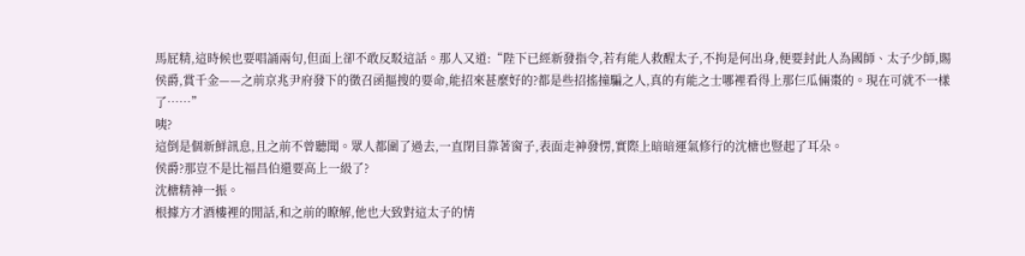馬屁精,這時候也要唱誦兩句,但面上卻不敢反駁這話。那人又道:“陛下已經新發指令,若有能人救醒太子,不拘是何出身,便要封此人為國師、太子少師,賜侯爵,賞千金——之前京兆尹府發下的徵召函摳搜的要命,能招來甚麼好的?都是些招搖撞騙之人,真的有能之士哪裡看得上那仨瓜倆棗的。現在可就不一樣了……”
咦?
這倒是個新鮮訊息,且之前不曾聽聞。眾人都圍了過去,一直閉目靠著窗子,表面走神發愣,實際上暗暗運氣修行的沈榶也豎起了耳朵。
侯爵?那豈不是比福昌伯還要高上一級了?
沈榶精神一振。
根據方才酒樓裡的閒話,和之前的瞭解,他也大致對這太子的情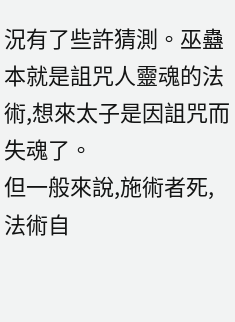況有了些許猜測。巫蠱本就是詛咒人靈魂的法術,想來太子是因詛咒而失魂了。
但一般來說,施術者死,法術自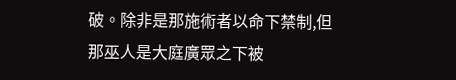破。除非是那施術者以命下禁制,但那巫人是大庭廣眾之下被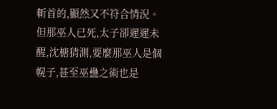斬首的,顯然又不符合情況。
但那巫人已死,太子卻遲遲未醒,沈榶猜測,要麼那巫人是個幌子,甚至巫蠱之術也是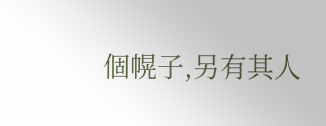個幌子,另有其人